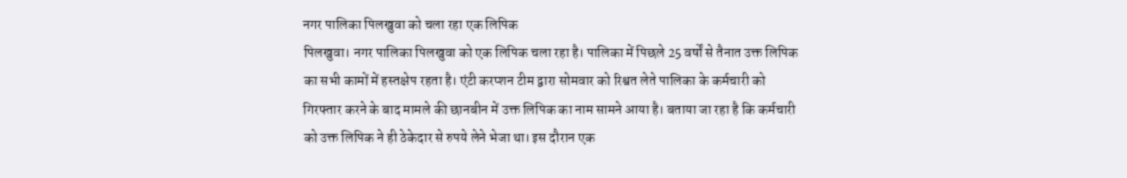नगर पालिका पिलखुवा को चला रहा एक लिपिक
पिलखुवा। नगर पालिका पिलखुवा को एक लिपिक चला रहा है। पालिका में पिछले 25 वर्षों से तैनात उक्त लिपिक का सभी कामों में हस्तक्षेप रहता है। एंटी करप्शन टीम द्वारा सोमवार को रिश्वत लेते पालिका के कर्मचारी को गिरफ्तार करने के बाद मामले की छानबीन में उक्त लिपिक का नाम सामने आया है। बताया जा रहा है कि कर्मचारी को उक्त लिपिक ने ही ठेकेदार से रुपये लेने भेजा था। इस दौरान एक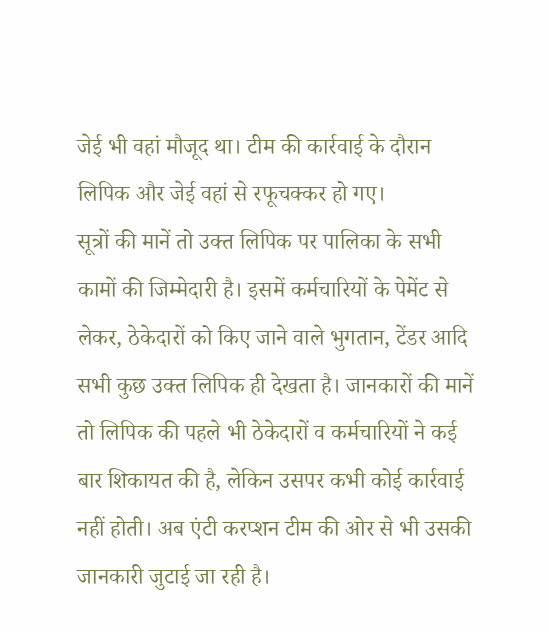जेई भी वहां मौजूद था। टीम की कार्रवाई के दौरान लिपिक और जेई वहां से रफूचक्कर हो गए।
सूत्रों की मानें तो उक्त लिपिक पर पालिका के सभी कामों की जिम्मेदारी है। इसमें कर्मचारियों के पेमेंट से लेकर, ठेकेदारों को किए जाने वाले भुगतान, टेंडर आदि सभी कुछ उक्त लिपिक ही देखता है। जानकारों की मानें तो लिपिक की पहले भी ठेकेदारों व कर्मचारियों ने कई बार शिकायत की है, लेकिन उसपर कभी कोई कार्रवाई नहीं होती। अब एंटी करप्शन टीम की ओर से भी उसकी जानकारी जुटाई जा रही है।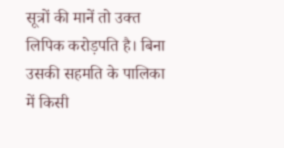सूत्रों की मानें तो उक्त लिपिक करोड़पति है। बिना उसकी सहमति के पालिका में किसी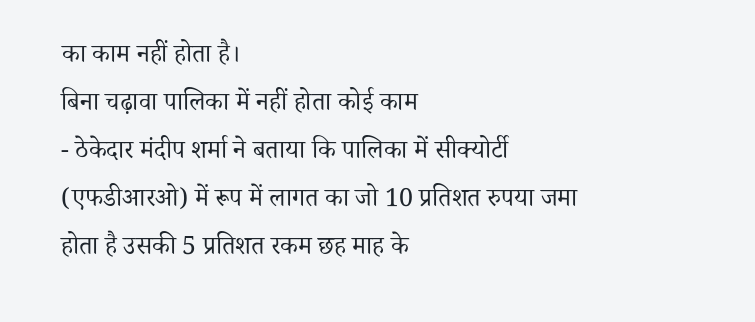का काम नहीं होता है।
बिना चढ़ावा पालिका में नहीं होता कोई काम
- ठेकेदार मंदीप शर्मा ने बताया कि पालिका में सीक्योर्टी (एफडीआरओ) में रूप में लागत का जो 10 प्रतिशत रुपया जमा होता है उसकी 5 प्रतिशत रकम छह माह के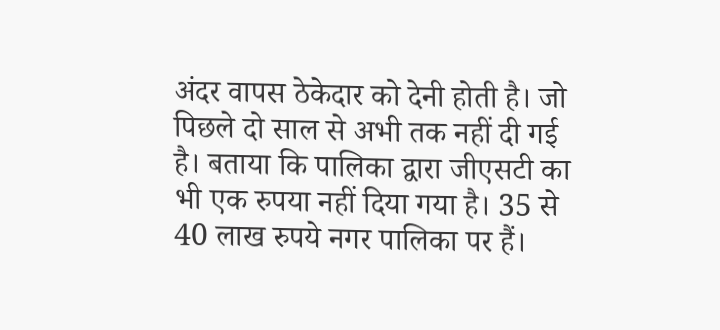अंदर वापस ठेकेदार को देनी होती है। जो पिछले दो साल से अभी तक नहीं दी गई है। बताया कि पालिका द्वारा जीएसटी का भी एक रुपया नहीं दिया गया है। 35 से 40 लाख रुपये नगर पालिका पर हैं।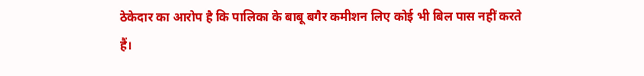ठेकेदार का आरोप है कि पालिका के बाबू बगैर कमीशन लिए कोई भी बिल पास नहीं करते हैं।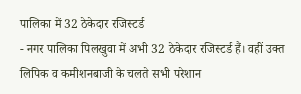पालिका में 32 ठेकेदार रजिस्टर्ड
- नगर पालिका पिलखुवा में अभी 32 ठेकेदार रजिस्टर्ड हैं। वहीं उक्त लिपिक व कमीशनबाजी के चलते सभी परेशान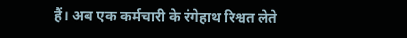हैं। अब एक कर्मचारी के रंगेहाथ रिश्वत लेते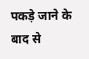पकड़े जाने के बाद से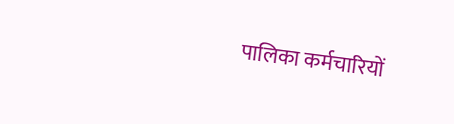पालिका कर्मचारियों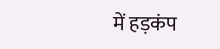में हड़कंप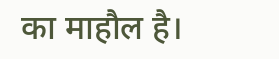का माहौल है।